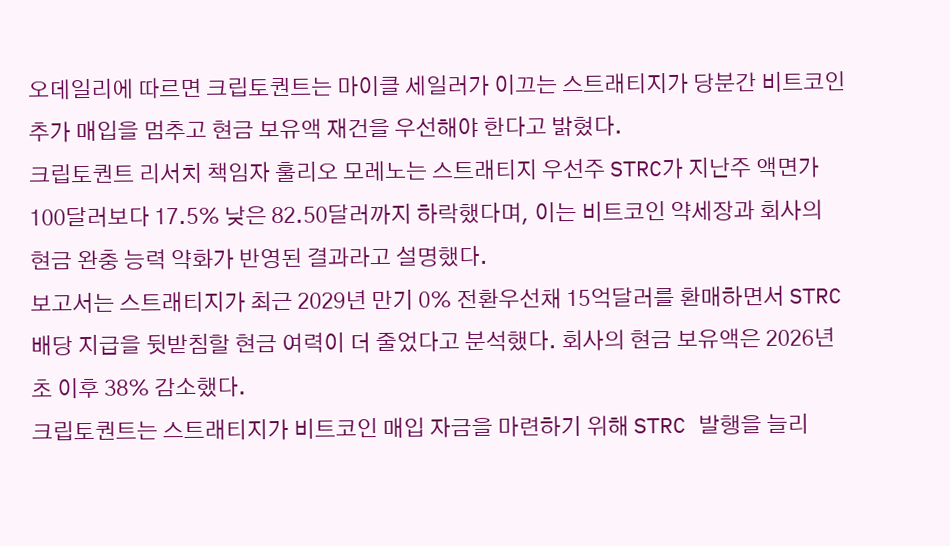오데일리에 따르면 크립토퀀트는 마이클 세일러가 이끄는 스트래티지가 당분간 비트코인 추가 매입을 멈추고 현금 보유액 재건을 우선해야 한다고 밝혔다.
크립토퀀트 리서치 책임자 훌리오 모레노는 스트래티지 우선주 STRC가 지난주 액면가 100달러보다 17.5% 낮은 82.50달러까지 하락했다며, 이는 비트코인 약세장과 회사의 현금 완충 능력 약화가 반영된 결과라고 설명했다.
보고서는 스트래티지가 최근 2029년 만기 0% 전환우선채 15억달러를 환매하면서 STRC 배당 지급을 뒷받침할 현금 여력이 더 줄었다고 분석했다. 회사의 현금 보유액은 2026년 초 이후 38% 감소했다.
크립토퀀트는 스트래티지가 비트코인 매입 자금을 마련하기 위해 STRC 발행을 늘리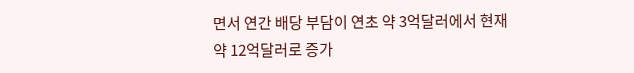면서 연간 배당 부담이 연초 약 3억달러에서 현재 약 12억달러로 증가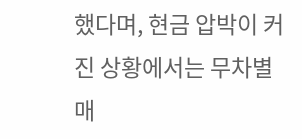했다며, 현금 압박이 커진 상황에서는 무차별 매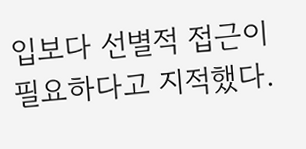입보다 선별적 접근이 필요하다고 지적했다.